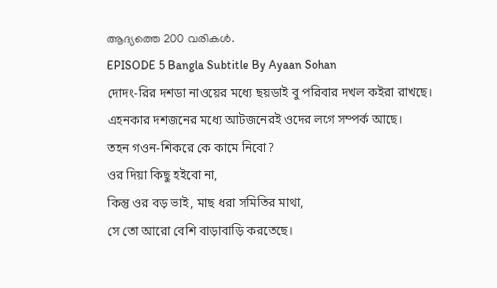ആദ്യത്തെ 200 വരികൾ.
EPISODE 5 Bangla Subtitle By Ayaan Sohan
দোদং-রির দশডা নাওয়ের মধ্যে ছয়ডাই বু পরিবার দখল কইরা রাখছে।
এহনকার দশজনের মধ্যে আটজনেরই ওদের লগে সম্পর্ক আছে।
তহন গওন-শিকরে কে কামে নিবো?
ওর দিয়া কিছু হইবো না,
কিন্তু ওর বড় ভাই, মাছ ধরা সমিতির মাথা,
সে তো আরো বেশি বাড়াবাড়ি করতেছে।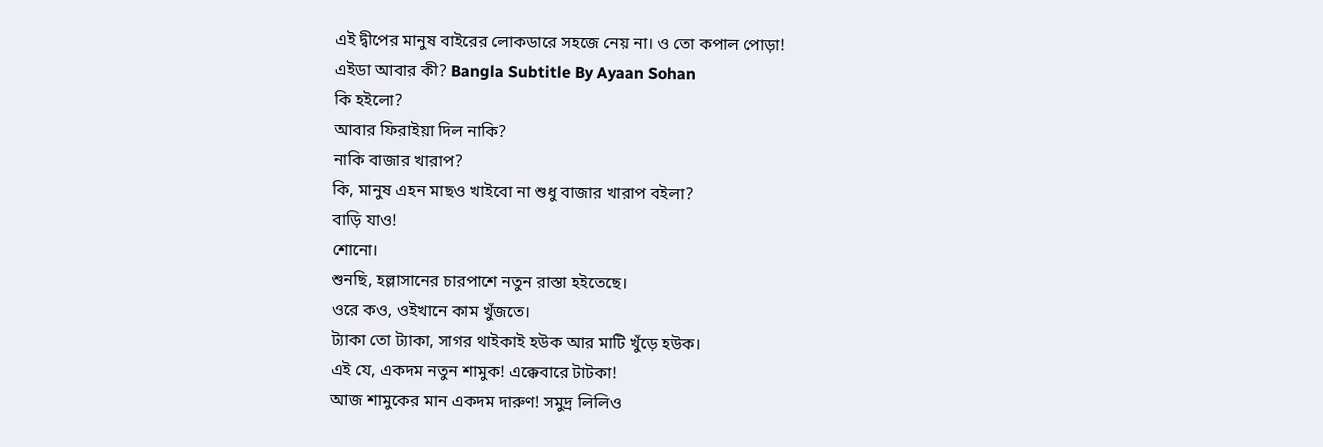এই দ্বীপের মানুষ বাইরের লোকডারে সহজে নেয় না। ও তো কপাল পোড়া!
এইডা আবার কী? Bangla Subtitle By Ayaan Sohan
কি হইলো?
আবার ফিরাইয়া দিল নাকি?
নাকি বাজার খারাপ?
কি, মানুষ এহন মাছও খাইবো না শুধু বাজার খারাপ বইলা?
বাড়ি যাও!
শোনো।
শুনছি, হল্লাসানের চারপাশে নতুন রাস্তা হইতেছে।
ওরে কও, ওইখানে কাম খুঁজতে।
ট্যাকা তো ট্যাকা, সাগর থাইকাই হউক আর মাটি খুঁড়ে হউক।
এই যে, একদম নতুন শামুক! এক্কেবারে টাটকা!
আজ শামুকের মান একদম দারুণ! সমুদ্র লিলিও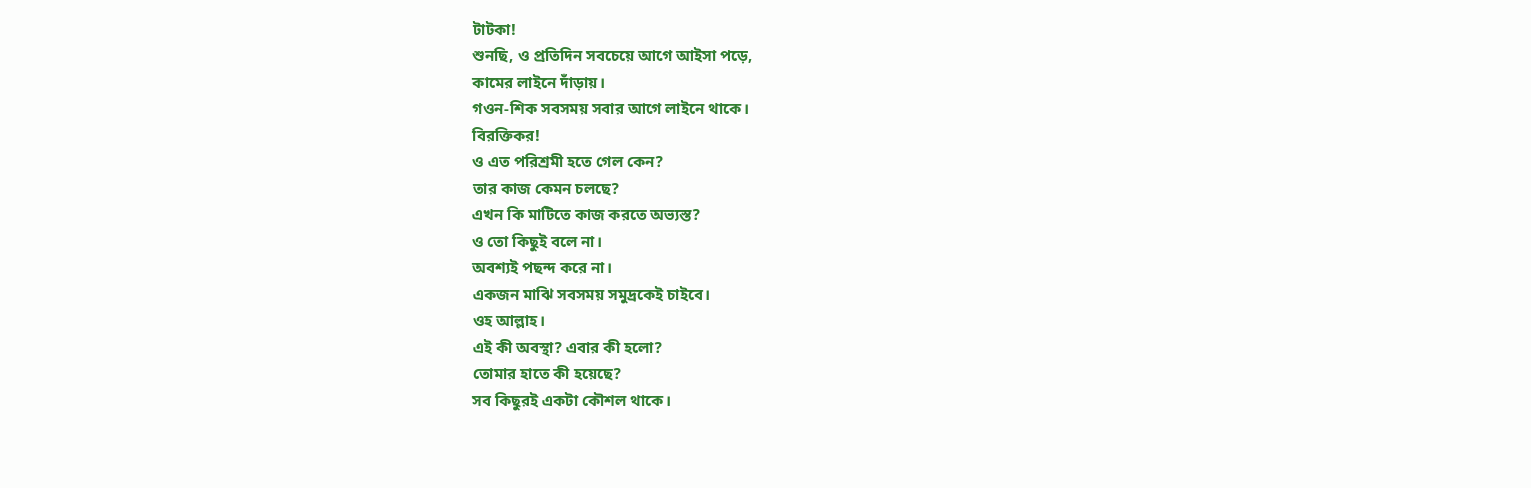টাটকা!
শুনছি, ও প্রতিদিন সবচেয়ে আগে আইসা পড়ে,
কামের লাইনে দাঁড়ায়।
গওন-শিক সবসময় সবার আগে লাইনে থাকে।
বিরক্তিকর!
ও এত পরিশ্রমী হতে গেল কেন?
তার কাজ কেমন চলছে?
এখন কি মাটিতে কাজ করতে অভ্যস্ত?
ও তো কিছুই বলে না।
অবশ্যই পছন্দ করে না।
একজন মাঝি সবসময় সমুদ্রকেই চাইবে।
ওহ আল্লাহ।
এই কী অবস্থা? এবার কী হলো?
তোমার হাতে কী হয়েছে?
সব কিছুরই একটা কৌশল থাকে।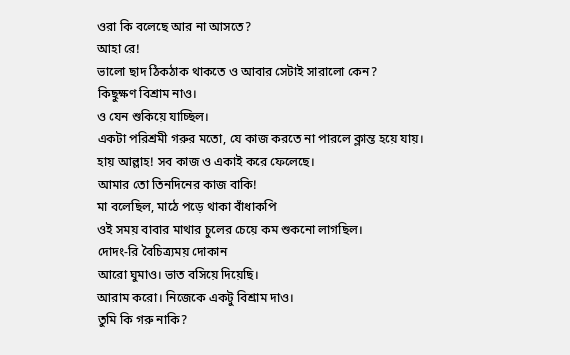ওরা কি বলেছে আর না আসতে?
আহা রে!
ভালো ছাদ ঠিকঠাক থাকতে ও আবার সেটাই সারালো কেন?
কিছুক্ষণ বিশ্রাম নাও।
ও যেন শুকিয়ে যাচ্ছিল।
একটা পরিশ্রমী গরুর মতো, যে কাজ করতে না পারলে ক্লান্ত হয়ে যায়।
হায় আল্লাহ! সব কাজ ও একাই করে ফেলেছে।
আমার তো তিনদিনের কাজ বাকি!
মা বলেছিল, মাঠে পড়ে থাকা বাঁধাকপি
ওই সময় বাবার মাথার চুলের চেয়ে কম শুকনো লাগছিল।
দোদং-রি বৈচিত্র্যময় দোকান
আরো ঘুমাও। ভাত বসিয়ে দিয়েছি।
আরাম করো। নিজেকে একটু বিশ্রাম দাও।
তুমি কি গরু নাকি?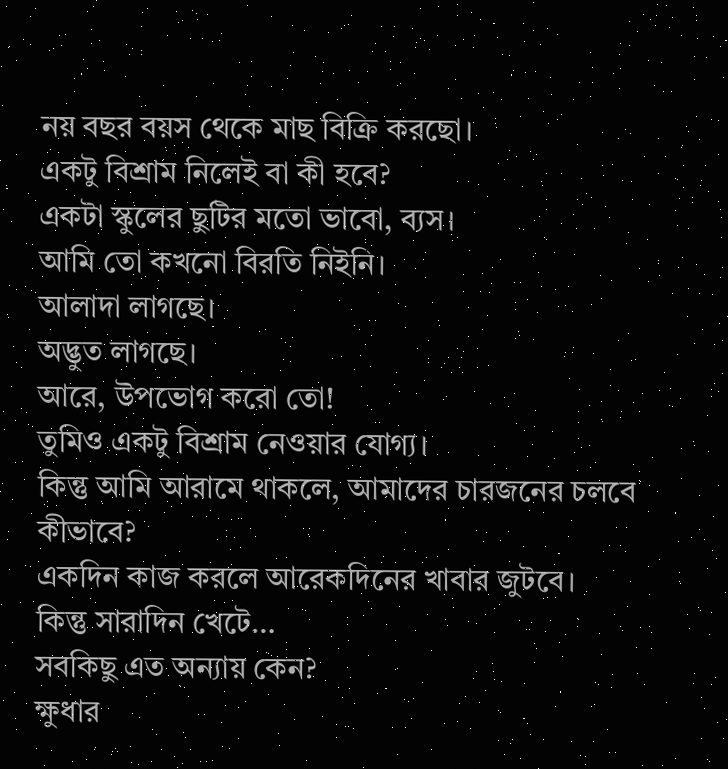নয় বছর বয়স থেকে মাছ বিক্রি করছো।
একটু বিশ্রাম নিলেই বা কী হবে?
একটা স্কুলের ছুটির মতো ভাবো, ব্যস।
আমি তো কখনো বিরতি নিইনি।
আলাদা লাগছে।
অদ্ভুত লাগছে।
আরে, উপভোগ করো তো!
তুমিও একটু বিশ্রাম নেওয়ার যোগ্য।
কিন্তু আমি আরামে থাকলে, আমাদের চারজনের চলবে কীভাবে?
একদিন কাজ করলে আরেকদিনের খাবার জুটবে।
কিন্তু সারাদিন খেটে…
সবকিছু এত অন্যায় কেন?
ক্ষুধার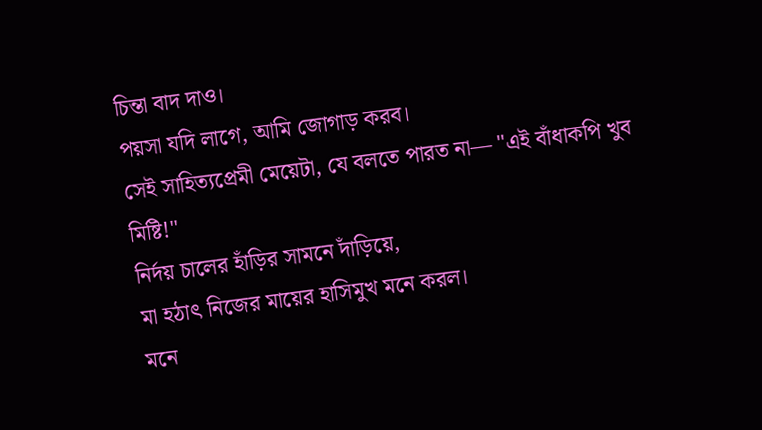চিন্তা বাদ দাও।
পয়সা যদি লাগে, আমি জোগাড় করব।
সেই সাহিত্যপ্রেমী মেয়েটা, যে বলতে পারত না— "এই বাঁধাকপি খুব মিষ্টি!"
নির্দয় চালের হাঁড়ির সামনে দাঁড়িয়ে,
মা হঠাৎ নিজের মায়ের হাসিমুখ মনে করল।
মনে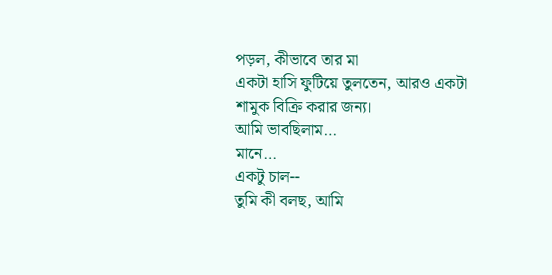পড়ল, কীভাবে তার মা
একটা হাসি ফুটিয়ে তুলতেন, আরও একটা শামুক বিক্রি করার জন্য।
আমি ভাবছিলাম…
মানে…
একটু চাল--
তুমি কী বলছ, আমি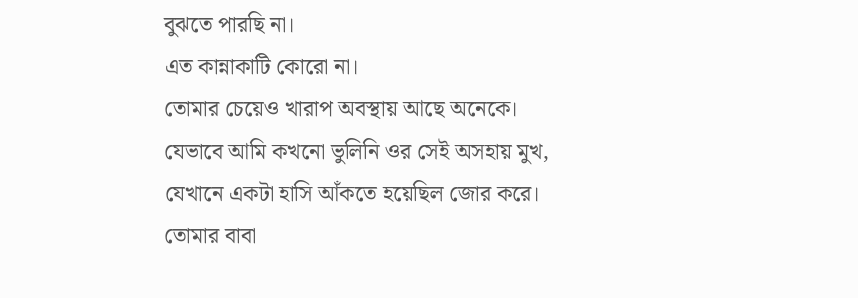বুঝতে পারছি না।
এত কান্নাকাটি কোরো না।
তোমার চেয়েও খারাপ অবস্থায় আছে অনেকে।
যেভাবে আমি কখনো ভুলিনি ওর সেই অসহায় মুখ,
যেখানে একটা হাসি আঁকতে হয়েছিল জোর করে।
তোমার বাবা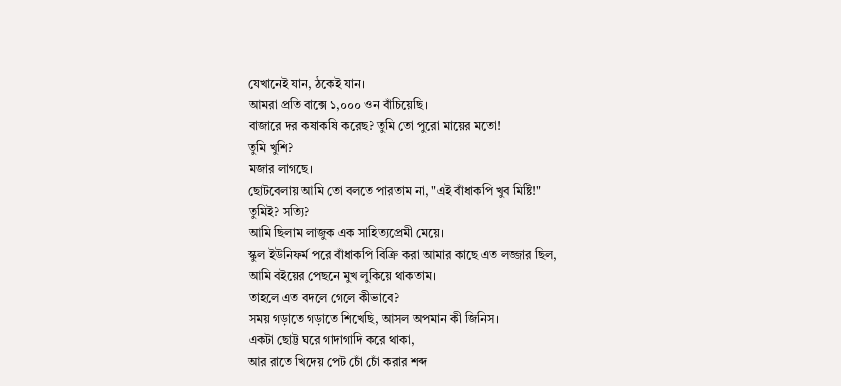যেখানেই যান, ঠকেই যান।
আমরা প্রতি বাক্সে ১,০০০ ওন বাঁচিয়েছি।
বাজারে দর কষাকষি করেছ? তুমি তো পুরো মায়ের মতো!
তুমি খুশি?
মজার লাগছে।
ছোটবেলায় আমি তো বলতে পারতাম না, "এই বাঁধাকপি খুব মিষ্টি!"
তুমিই? সত্যি?
আমি ছিলাম লাজুক এক সাহিত্যপ্রেমী মেয়ে।
স্কুল ইউনিফর্ম পরে বাঁধাকপি বিক্রি করা আমার কাছে এত লজ্জার ছিল,
আমি বইয়ের পেছনে মুখ লুকিয়ে থাকতাম।
তাহলে এত বদলে গেলে কীভাবে?
সময় গড়াতে গড়াতে শিখেছি, আসল অপমান কী জিনিস।
একটা ছোট্ট ঘরে গাদাগাদি করে থাকা,
আর রাতে খিদেয় পেট চোঁ চোঁ করার শব্দ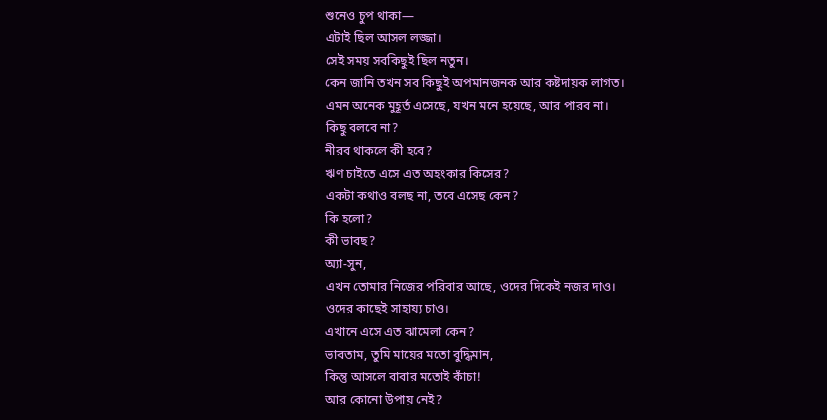শুনেও চুপ থাকা—
এটাই ছিল আসল লজ্জা।
সেই সময় সবকিছুই ছিল নতুন।
কেন জানি তখন সব কিছুই অপমানজনক আর কষ্টদায়ক লাগত।
এমন অনেক মুহূর্ত এসেছে, যখন মনে হয়েছে, আর পারব না।
কিছু বলবে না?
নীরব থাকলে কী হবে?
ঋণ চাইতে এসে এত অহংকার কিসের?
একটা কথাও বলছ না, তবে এসেছ কেন?
কি হলো?
কী ভাবছ?
অ্যা-সুন,
এখন তোমার নিজের পরিবার আছে, ওদের দিকেই নজর দাও।
ওদের কাছেই সাহায্য চাও।
এখানে এসে এত ঝামেলা কেন?
ভাবতাম, তুমি মায়ের মতো বুদ্ধিমান,
কিন্তু আসলে বাবার মতোই কাঁচা!
আর কোনো উপায় নেই?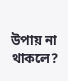উপায় না থাকলে?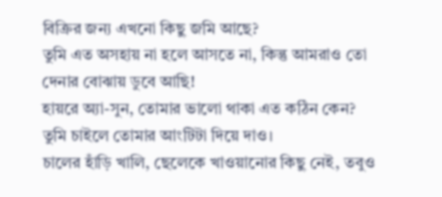বিক্রির জন্য এখনো কিছু জমি আছে?
তুমি এত অসহায় না হলে আসতে না, কিন্তু আমরাও তো দেনার বোঝায় ডুবে আছি!
হায়রে অ্যা-সুন, তোমার ভালো থাকা এত কঠিন কেন?
তুমি চাইলে তোমার আংটিটা দিয়ে দাও।
চালের হাঁড়ি খালি, ছেলেকে খাওয়ানোর কিছু নেই, তবুও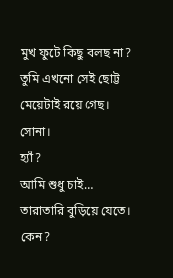মুখ ফুটে কিছু বলছ না?
তুমি এখনো সেই ছোট্ট মেয়েটাই রয়ে গেছ।
সোনা।
হ্যাঁ?
আমি শুধু চাই…
তারাতারি বুড়িয়ে যেতে।
কেন?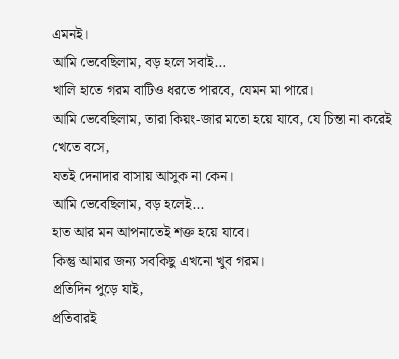এমনই।
আমি ভেবেছিলাম, বড় হলে সবাই…
খালি হাতে গরম বাটিও ধরতে পারবে, যেমন মা পারে।
আমি ভেবেছিলাম, তারা কিয়ং-জার মতো হয়ে যাবে, যে চিন্তা না করেই খেতে বসে,
যতই দেনাদার বাসায় আসুক না কেন।
আমি ভেবেছিলাম, বড় হলেই...
হাত আর মন আপনাতেই শক্ত হয়ে যাবে।
কিন্তু আমার জন্য সবকিছু এখনো খুব গরম।
প্রতিদিন পুড়ে যাই,
প্রতিবারই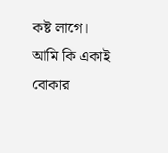কষ্ট লাগে।
আমি কি একাই বোকার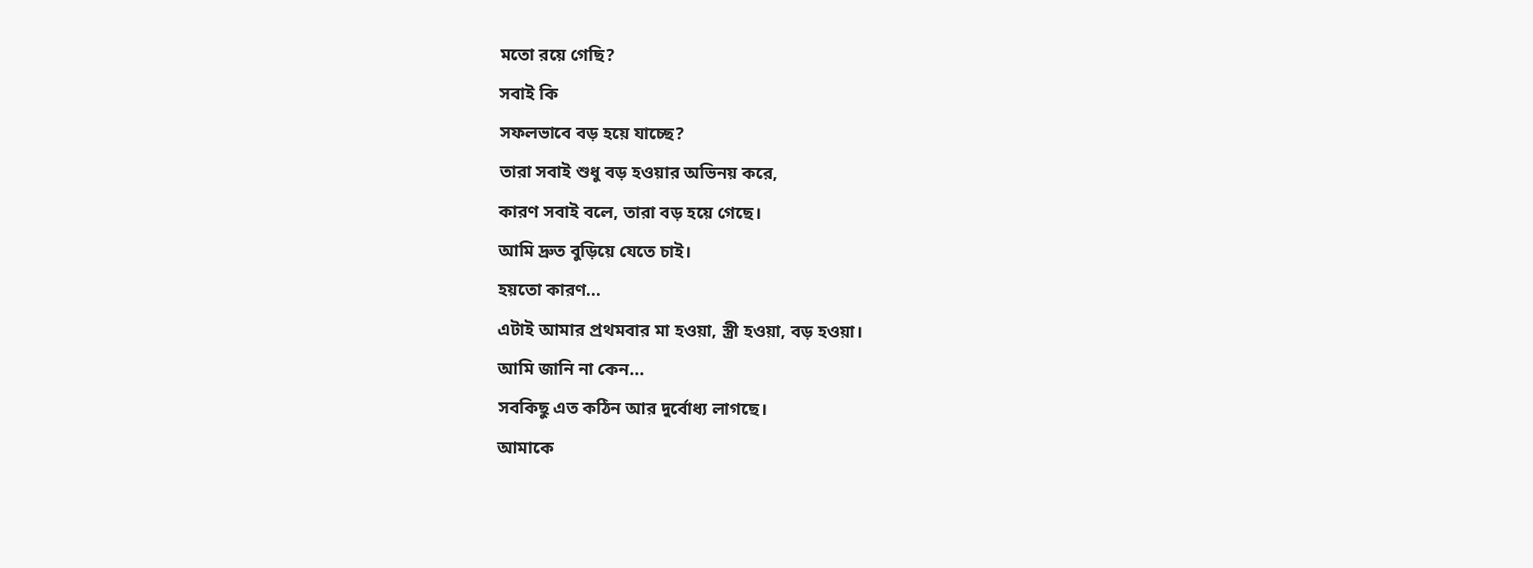মতো রয়ে গেছি?
সবাই কি
সফলভাবে বড় হয়ে যাচ্ছে?
তারা সবাই শুধু বড় হওয়ার অভিনয় করে,
কারণ সবাই বলে, তারা বড় হয়ে গেছে।
আমি দ্রুত বুড়িয়ে যেতে চাই।
হয়তো কারণ...
এটাই আমার প্রথমবার মা হওয়া, স্ত্রী হওয়া, বড় হওয়া।
আমি জানি না কেন...
সবকিছু এত কঠিন আর দুর্বোধ্য লাগছে।
আমাকে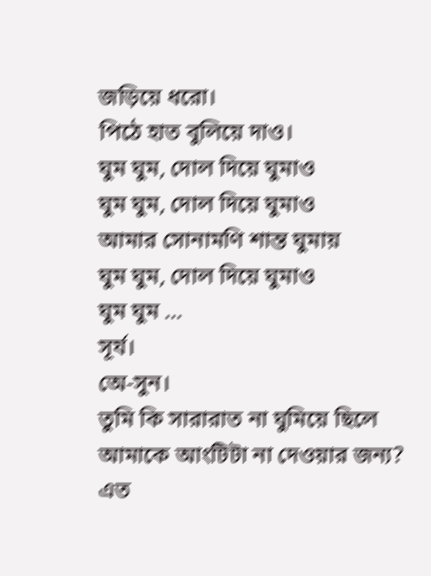জড়িয়ে ধরো।
পিঠে হাত বুলিয়ে দাও।
ঘুম ঘুম, দোল দিয়ে ঘুমাও
ঘুম ঘুম, দোল দিয়ে ঘুমাও
আমার সোনামণি শান্ত ঘুমায়
ঘুম ঘুম, দোল দিয়ে ঘুমাও
ঘুম ঘুম …
সূর্য।
অে-সুন।
তুমি কি সারারাত না ঘুমিয়ে ছিলে আমাকে আংটিটা না দেওয়ার জন্য?
এত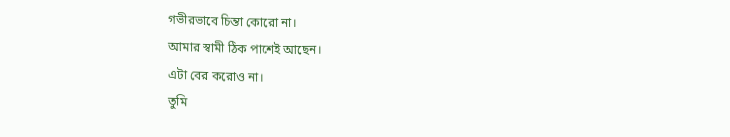গভীরভাবে চিন্তা কোরো না।
আমার স্বামী ঠিক পাশেই আছেন।
এটা বের করোও না।
তুমি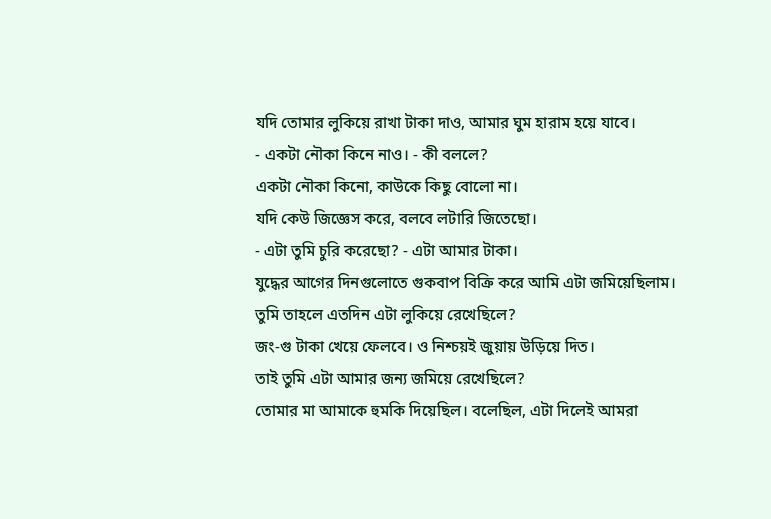যদি তোমার লুকিয়ে রাখা টাকা দাও, আমার ঘুম হারাম হয়ে যাবে।
- একটা নৌকা কিনে নাও। - কী বললে?
একটা নৌকা কিনো, কাউকে কিছু বোলো না।
যদি কেউ জিজ্ঞেস করে, বলবে লটারি জিতেছো।
- এটা তুমি চুরি করেছো? - এটা আমার টাকা।
যুদ্ধের আগের দিনগুলোতে গুকবাপ বিক্রি করে আমি এটা জমিয়েছিলাম।
তুমি তাহলে এতদিন এটা লুকিয়ে রেখেছিলে?
জং-গু টাকা খেয়ে ফেলবে। ও নিশ্চয়ই জুয়ায় উড়িয়ে দিত।
তাই তুমি এটা আমার জন্য জমিয়ে রেখেছিলে?
তোমার মা আমাকে হুমকি দিয়েছিল। বলেছিল, এটা দিলেই আমরা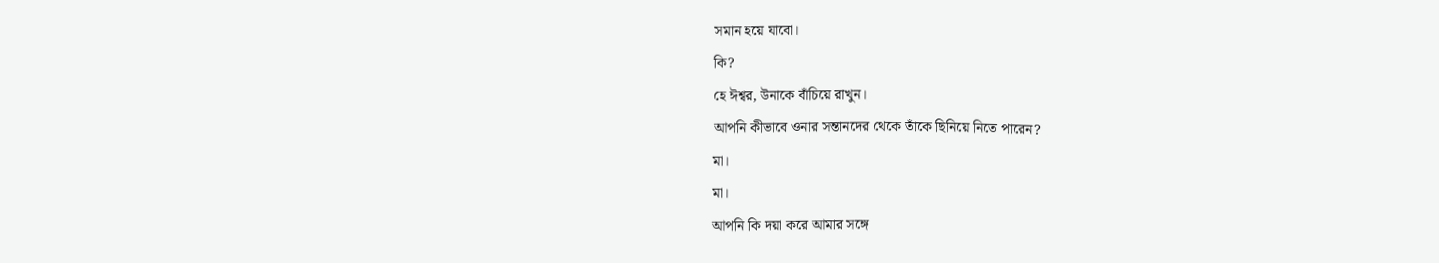সমান হয়ে যাবো।
কি?
হে ঈশ্বর, উনাকে বাঁচিয়ে রাখুন।
আপনি কীভাবে ওনার সন্তানদের থেকে তাঁকে ছিনিয়ে নিতে পারেন?
মা।
মা।
আপনি কি দয়া করে আমার সঙ্গে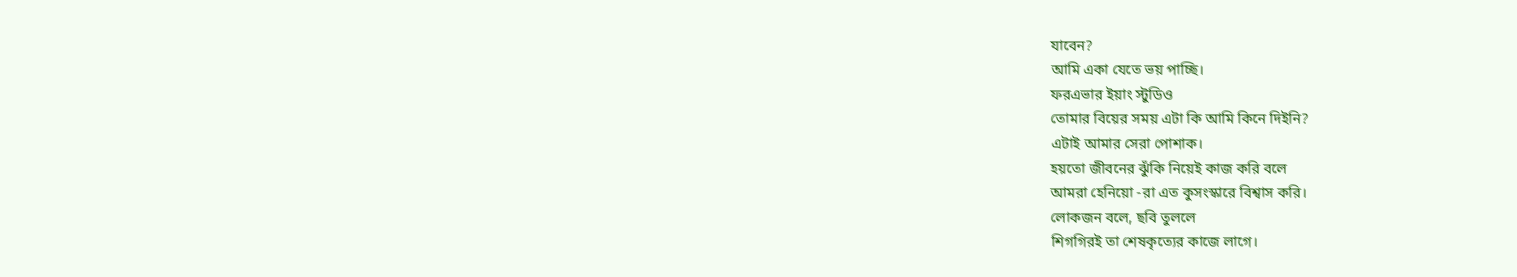যাবেন?
আমি একা যেতে ভয় পাচ্ছি।
ফরএভার ইয়াং স্টুডিও
তোমার বিয়ের সময় এটা কি আমি কিনে দিইনি?
এটাই আমার সেরা পোশাক।
হয়তো জীবনের ঝুঁকি নিয়েই কাজ করি বলে
আমরা হেনিয়ো -রা এত কুসংস্কারে বিশ্বাস করি।
লোকজন বলে, ছবি তুললে
শিগগিরই তা শেষকৃত্যের কাজে লাগে।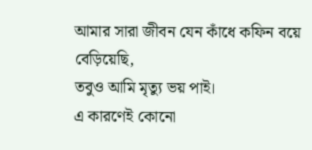আমার সারা জীবন যেন কাঁধে কফিন বয়ে বেড়িয়েছি,
তবুও আমি মৃত্যু ভয় পাই।
এ কারণেই কোনো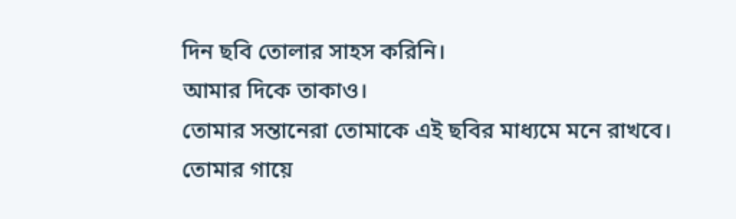দিন ছবি তোলার সাহস করিনি।
আমার দিকে তাকাও।
তোমার সন্তানেরা তোমাকে এই ছবির মাধ্যমে মনে রাখবে।
তোমার গায়ে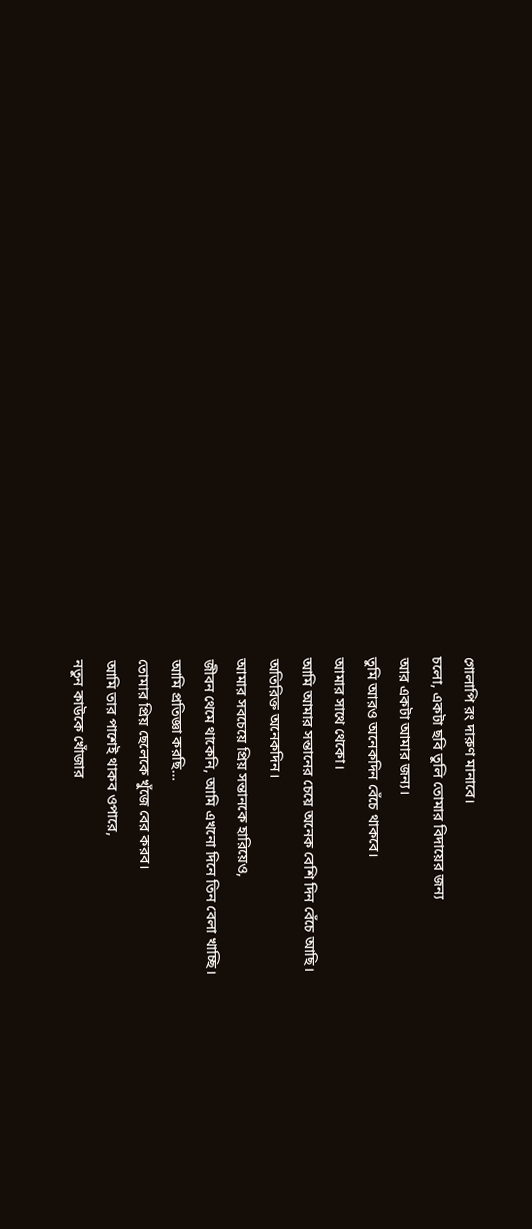গোলাপি রং দারুণ মানাবে।
চলো, একটা ছবি তুলি তোমার বিদায়ের জন্য
আর একটা আমার জন্য।
তুমি আরও অনেকদিন বেঁচে থাকবে।
আমার সাথে থেকো।
আমি আমার সন্তানের চেয়ে অনেক বেশি দিন বেঁচে আছি।
অতিরিক্ত অনেকদিন।
আমার সবচেয়ে প্রিয় সন্তানকে হারিয়েও,
জীবন থেমে থাকেনি, আমি এখনো দিনে তিন বেলা খাচ্ছি।
আমি প্রতিজ্ঞা করছি…
তোমার প্রিয় ছেলেকে খুঁজে বের করব।
আমি তার পাশেই থাকব ওপারে,
নতুন কাউকে খোঁজার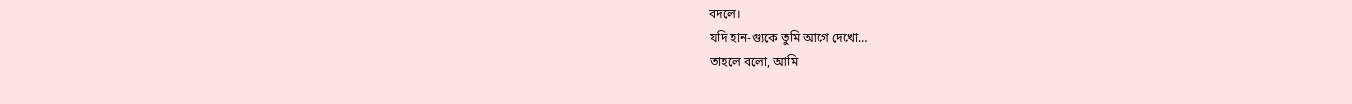বদলে।
যদি হান-গ্যুকে তুমি আগে দেখো…
তাহলে বলো, আমি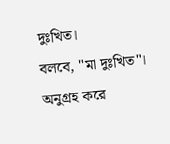দুঃখিত।
বলবে, "মা দুঃখিত"।
অনুগ্রহ করে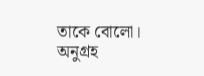তাকে বোলো।
অনুগ্রহ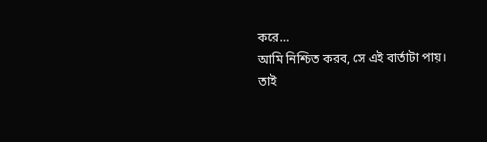করে…
আমি নিশ্চিত করব, সে এই বার্তাটা পায়।
তাই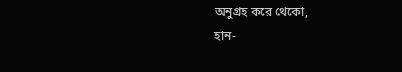অনুগ্রহ করে থেকো,
হান-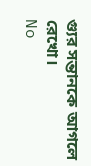গ্যুর সন্তানকে আগলে রেখো।
No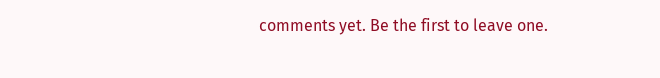comments yet. Be the first to leave one.